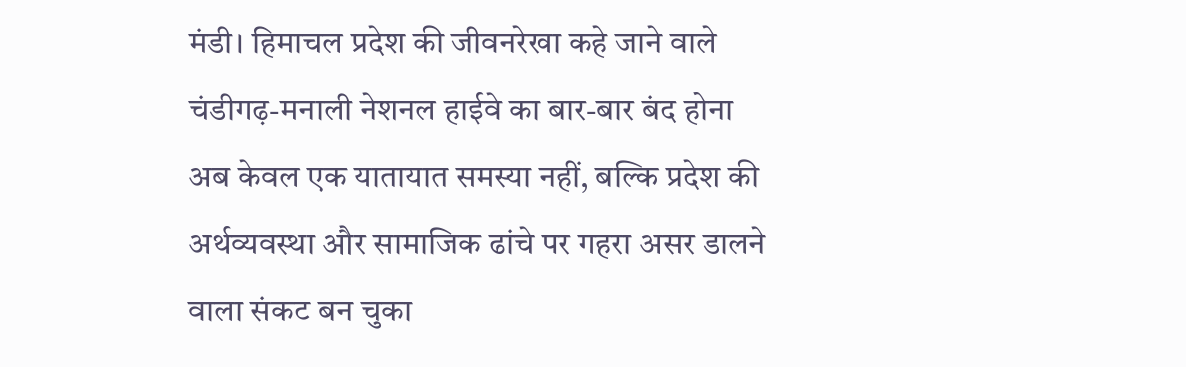मंडी। हिमाचल प्रदेश की जीवनरेखा कहे जाने वाले चंडीगढ़-मनाली नेशनल हाईवे का बार-बार बंद होना अब केवल एक यातायात समस्या नहीं, बल्कि प्रदेश की अर्थव्यवस्था और सामाजिक ढांचे पर गहरा असर डालने वाला संकट बन चुका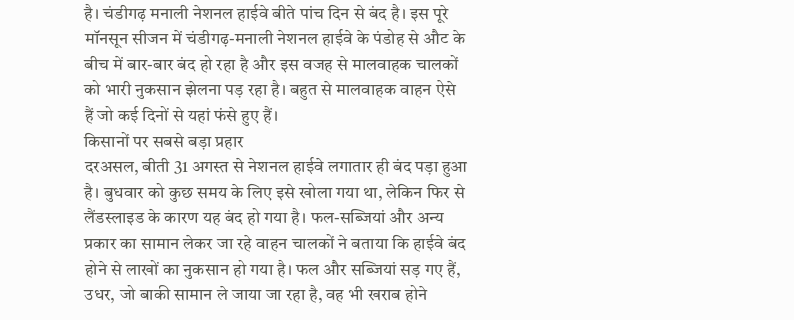है। चंडीगढ़ मनाली नेशनल हाईवे बीते पांच दिन से बंद है। इस पूरे मॉनसून सीजन में चंडीगढ़-मनाली नेशनल हाईवे के पंडोह से औट के बीच में बार-बार बंद हो रहा है और इस वजह से मालवाहक चालकों को भारी नुकसान झेलना पड़ रहा है। बहुत से मालवाहक वाहन ऐसे हैं जो कई दिनों से यहां फंसे हुए हैं।
किसानों पर सबसे बड़ा प्रहार
दरअसल, बीती 31 अगस्त से नेशनल हाईवे लगातार ही बंद पड़ा हुआ है। बुधवार को कुछ समय के लिए इसे खोला गया था, लेकिन फिर से लैंडस्लाइड के कारण यह बंद हो गया है। फल-सब्जियां और अन्य प्रकार का सामान लेकर जा रहे वाहन चालकों ने बताया कि हाईवे बंद होने से लाखों का नुकसान हो गया है। फल और सब्जियां सड़ गए हैं, उधर, जो बाकी सामान ले जाया जा रहा है, वह भी खराब होने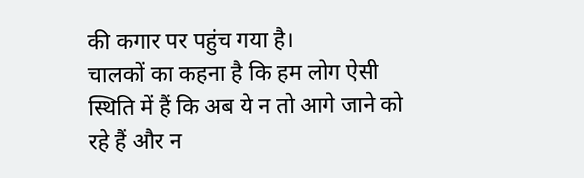की कगार पर पहुंच गया है।
चालकों का कहना है कि हम लोग ऐसी स्थिति में हैं कि अब ये न तो आगे जाने को रहे हैं और न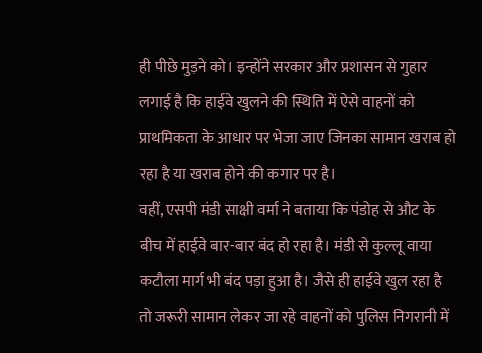ही पीछे मुड़ने को। इन्होंने सरकार और प्रशासन से गुहार लगाई है कि हाईवे खुलने की स्थिति में ऐसे वाहनों को प्राथमिकता के आधार पर भेजा जाए जिनका सामान खराब हो रहा है या खराब होने की कगार पर है।
वहीं, एसपी मंडी साक्षी वर्मा ने बताया कि पंडोह से औट के बीच में हाईवे बार-बार बंद हो रहा है। मंडी से कुल्लू वाया कटौला मार्ग भी बंद पड़ा हुआ है। जैसे ही हाईवे खुल रहा है तो जरूरी सामान लेकर जा रहे वाहनों को पुलिस निगरानी में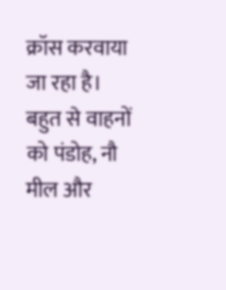क्रॉस करवाया जा रहा है। बहुत से वाहनों को पंडोह, नौ मील और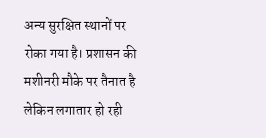अन्य सुरक्षित स्थानों पर रोका गया है। प्रशासन की मशीनरी मौके पर तैनात है लेकिन लगातार हो रही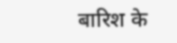बारिश के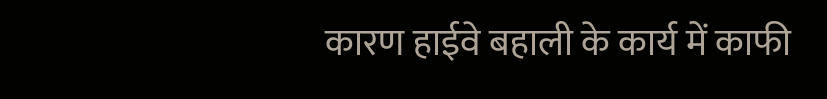कारण हाईवे बहाली के कार्य में काफी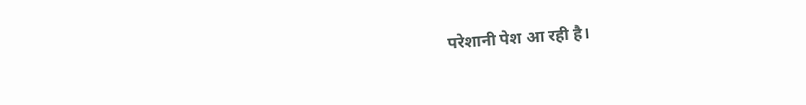परेशानी पेश आ रही है।